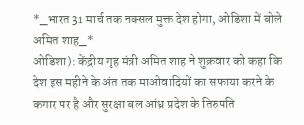*_भारत 31 मार्च तक नक्सल मुक्त देश होगा, ओडिशा में बोले अमित शाह_*
ओडिशा): केंद्रीय गृह मंत्री अमित शाह ने शुक्रवार को कहा कि देश इस महीने के अंत तक माओवादियों का सफाया करने के कगार पर है और सुरक्षा बल आंध्र प्रदेश के तिरुपति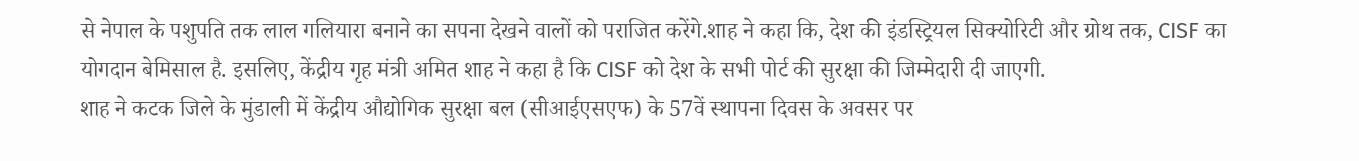से नेपाल के पशुपति तक लाल गलियारा बनाने का सपना देखने वालों को पराजित करेंगे.शाह ने कहा कि, देश की इंडस्ट्रियल सिक्योरिटी और ग्रोथ तक, CISF का योगदान बेमिसाल है. इसलिए, केंद्रीय गृह मंत्री अमित शाह ने कहा है कि CISF को देश के सभी पोर्ट की सुरक्षा की जिम्मेदारी दी जाएगी.
शाह ने कटक जिले के मुंडाली में केंद्रीय औद्योगिक सुरक्षा बल (सीआईएसएफ) के 57वें स्थापना दिवस के अवसर पर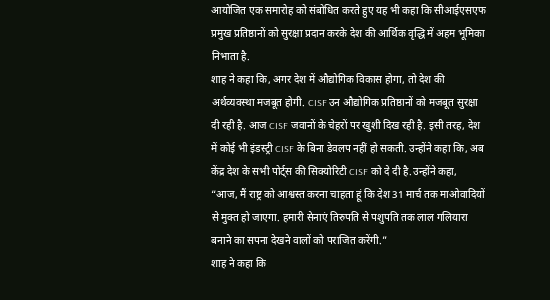आयोजित एक समारोह को संबोधित करते हुए यह भी कहा कि सीआईएसएफ प्रमुख प्रतिष्ठानों को सुरक्षा प्रदान करके देश की आर्थिक वृद्धि में अहम भूमिका निभाता है.
शाह ने कहा कि, अगर देश में औद्योगिक विकास होगा, तो देश की अर्थव्यवस्था मजबूत होगी. CISF उन औद्योगिक प्रतिष्ठानों को मजबूत सुरक्षा दी रही है. आज CISF जवानों के चेहरों पर खुशी दिख रही है. इसी तरह, देश में कोई भी इंडस्ट्री CISF के बिना डेवलप नहीं हो सकती. उन्होंने कहा कि, अब केंद्र देश के सभी पोर्ट्स की सिक्योरिटी CISF को दे दी है.उन्होंने कहा, “आज, मैं राष्ट्र को आश्वस्त करना चाहता हूं कि देश 31 मार्च तक माओवादियों से मुक्त हो जाएगा. हमारी सेनाएं तिरुपति से पशुपति तक लाल गलियारा बनाने का सपना देखने वालों को पराजित करेंगी.”
शाह ने कहा कि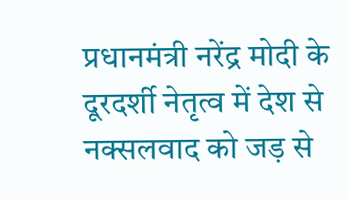प्रधानमंत्री नरेंद्र मोदी के दूरदर्शी नेतृत्व में देश से नक्सलवाद को जड़ से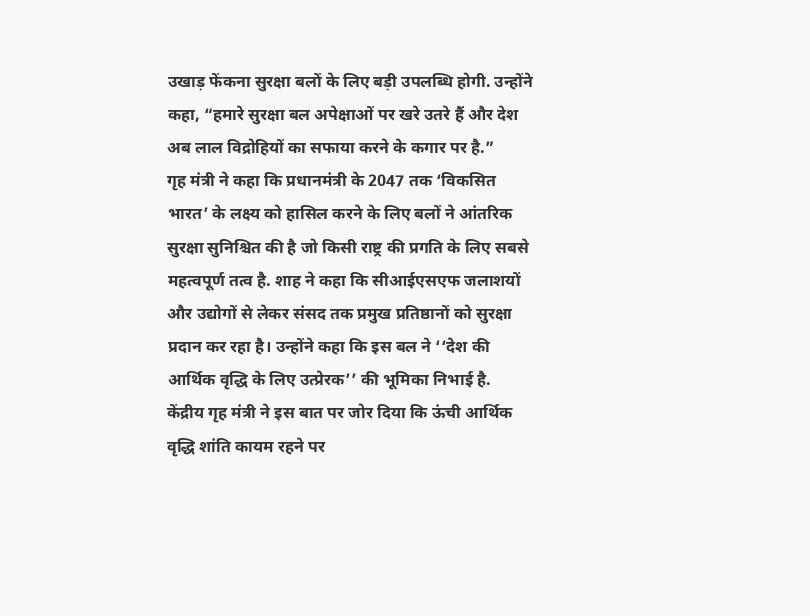उखाड़ फेंकना सुरक्षा बलों के लिए बड़ी उपलब्धि होगी. उन्होंने कहा, “हमारे सुरक्षा बल अपेक्षाओं पर खरे उतरे हैं और देश अब लाल विद्रोहियों का सफाया करने के कगार पर है.”
गृह मंत्री ने कहा कि प्रधानमंत्री के 2047 तक ‘विकसित भारत’ के लक्ष्य को हासिल करने के लिए बलों ने आंतरिक सुरक्षा सुनिश्चित की है जो किसी राष्ट्र की प्रगति के लिए सबसे महत्वपूर्ण तत्व है. शाह ने कहा कि सीआईएसएफ जलाशयों और उद्योगों से लेकर संसद तक प्रमुख प्रतिष्ठानों को सुरक्षा प्रदान कर रहा है। उन्होंने कहा कि इस बल ने ‘‘देश की आर्थिक वृद्धि के लिए उत्प्रेरक’’ की भूमिका निभाई है.
केंद्रीय गृह मंत्री ने इस बात पर जोर दिया कि ऊंची आर्थिक वृद्धि शांति कायम रहने पर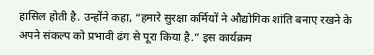हासिल होती है. उन्होंने कहा, “हमारे सुरक्षा कर्मियों ने औद्योगिक शांति बनाए रखने के अपने संकल्प को प्रभावी ढंग से पूरा किया है.” इस कार्यक्रम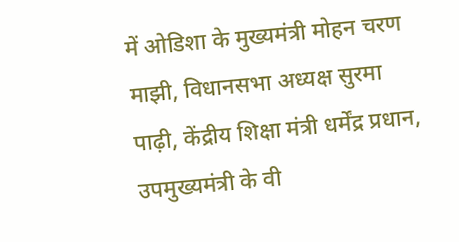में ओडिशा के मुख्यमंत्री मोहन चरण माझी, विधानसभा अध्यक्ष सुरमा पाढ़ी, केंद्रीय शिक्षा मंत्री धर्मेंद्र प्रधान, उपमुख्यमंत्री के वी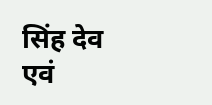सिंह देव एवं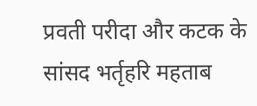प्रवती परीदा और कटक के सांसद भर्तृहरि महताब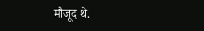मौजूद थे.